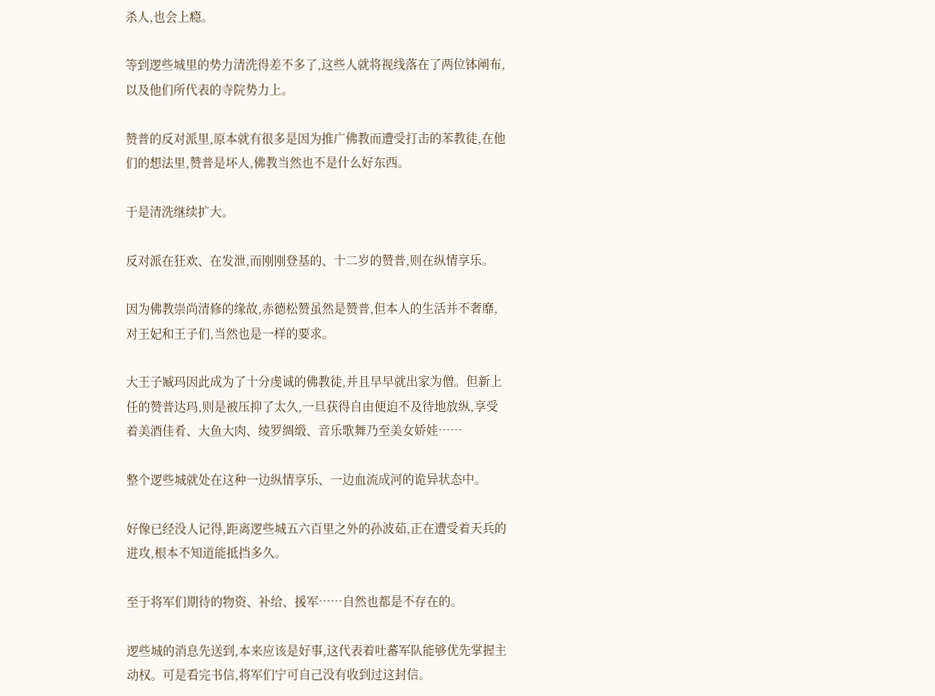杀人,也会上瘾。

等到逻些城里的势力清洗得差不多了,这些人就将视线落在了两位钵阐布,以及他们所代表的寺院势力上。

赞普的反对派里,原本就有很多是因为推广佛教而遭受打击的苯教徒,在他们的想法里,赞普是坏人,佛教当然也不是什么好东西。

于是清洗继续扩大。

反对派在狂欢、在发泄,而刚刚登基的、十二岁的赞普,则在纵情享乐。

因为佛教崇尚清修的缘故,赤德松赞虽然是赞普,但本人的生活并不奢靡,对王妃和王子们,当然也是一样的要求。

大王子臧玛因此成为了十分虔诚的佛教徒,并且早早就出家为僧。但新上任的赞普达玛,则是被压抑了太久,一旦获得自由便迫不及待地放纵,享受着美酒佳肴、大鱼大肉、绫罗绸缎、音乐歌舞乃至美女娇娃……

整个逻些城就处在这种一边纵情享乐、一边血流成河的诡异状态中。

好像已经没人记得,距离逻些城五六百里之外的孙波茹,正在遭受着天兵的进攻,根本不知道能抵挡多久。

至于将军们期待的物资、补给、援军……自然也都是不存在的。

逻些城的消息先送到,本来应该是好事,这代表着吐蕃军队能够优先掌握主动权。可是看完书信,将军们宁可自己没有收到过这封信。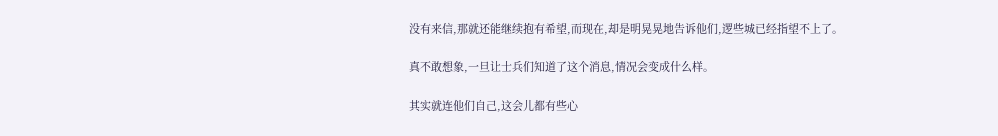没有来信,那就还能继续抱有希望,而现在,却是明晃晃地告诉他们,逻些城已经指望不上了。

真不敢想象,一旦让士兵们知道了这个消息,情况会变成什么样。

其实就连他们自己,这会儿都有些心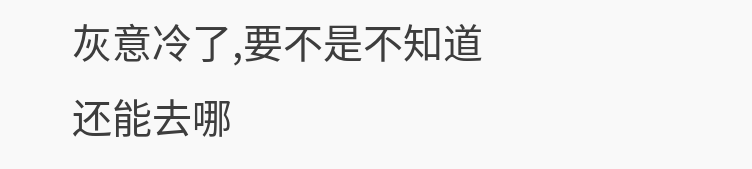灰意冷了,要不是不知道还能去哪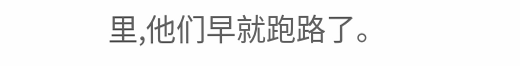里,他们早就跑路了。